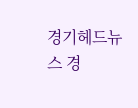경기헤드뉴스 경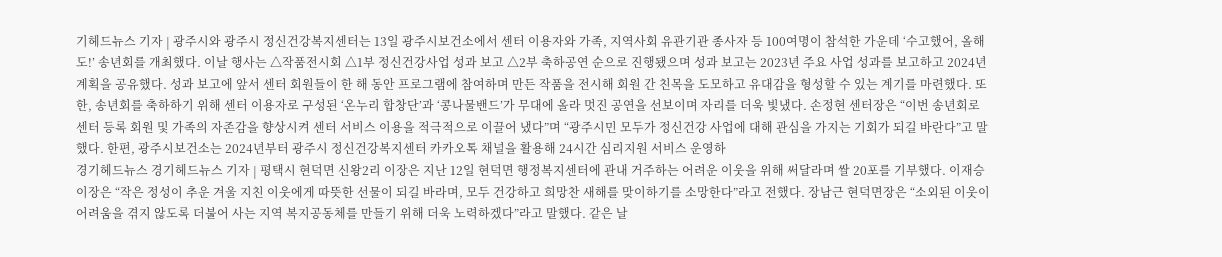기헤드뉴스 기자 | 광주시와 광주시 정신건강복지센터는 13일 광주시보건소에서 센터 이용자와 가족, 지역사회 유관기관 종사자 등 100여명이 참석한 가운데 ‘수고했어, 올해도!’ 송년회를 개최했다. 이날 행사는 △작품전시회 △1부 정신건강사업 성과 보고 △2부 축하공연 순으로 진행됐으며 성과 보고는 2023년 주요 사업 성과를 보고하고 2024년 계획을 공유했다. 성과 보고에 앞서 센터 회원들이 한 해 동안 프로그램에 참여하며 만든 작품을 전시해 회원 간 친목을 도모하고 유대감을 형성할 수 있는 계기를 마련했다. 또한, 송년회를 축하하기 위해 센터 이용자로 구성된 ‘온누리 합창단’과 ‘콩나물밴드’가 무대에 올라 멋진 공연을 선보이며 자리를 더욱 빛냈다. 손정현 센터장은 “이번 송년회로 센터 등록 회원 및 가족의 자존감을 향상시켜 센터 서비스 이용을 적극적으로 이끌어 냈다”며 “광주시민 모두가 정신건강 사업에 대해 관심을 가지는 기회가 되길 바란다”고 말했다. 한편, 광주시보건소는 2024년부터 광주시 정신건강복지센터 카카오톡 채널을 활용해 24시간 심리지원 서비스 운영하
경기헤드뉴스 경기헤드뉴스 기자 | 평택시 현덕면 신왕2리 이장은 지난 12일 현덕면 행정복지센터에 관내 거주하는 어려운 이웃을 위해 써달라며 쌀 20포를 기부했다. 이재승 이장은 “작은 정성이 추운 겨울 지친 이웃에게 따뜻한 선물이 되길 바라며, 모두 건강하고 희망찬 새해를 맞이하기를 소망한다”라고 전했다. 장남근 현덕면장은 “소외된 이웃이 어려움을 겪지 않도록 더불어 사는 지역 복지공동체를 만들기 위해 더욱 노력하겠다”라고 말했다. 같은 날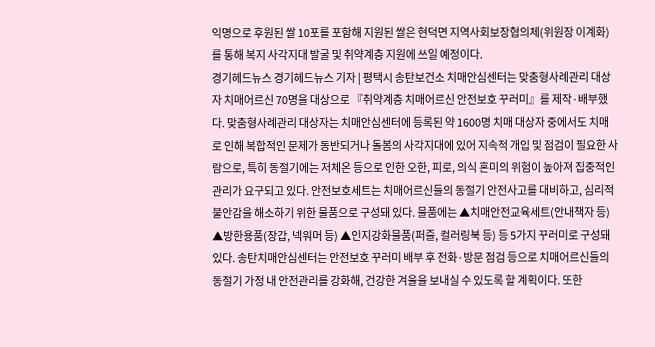익명으로 후원된 쌀 10포를 포함해 지원된 쌀은 현덕면 지역사회보장협의체(위원장 이계화)를 통해 복지 사각지대 발굴 및 취약계층 지원에 쓰일 예정이다.
경기헤드뉴스 경기헤드뉴스 기자 | 평택시 송탄보건소 치매안심센터는 맞춤형사례관리 대상자 치매어르신 70명을 대상으로 『취약계층 치매어르신 안전보호 꾸러미』를 제작·배부했다. 맞춤형사례관리 대상자는 치매안심센터에 등록된 약 1600명 치매 대상자 중에서도 치매로 인해 복합적인 문제가 동반되거나 돌봄의 사각지대에 있어 지속적 개입 및 점검이 필요한 사람으로, 특히 동절기에는 저체온 등으로 인한 오한, 피로, 의식 혼미의 위험이 높아져 집중적인 관리가 요구되고 있다. 안전보호세트는 치매어르신들의 동절기 안전사고를 대비하고, 심리적 불안감을 해소하기 위한 물품으로 구성돼 있다. 물품에는 ▲치매안전교육세트(안내책자 등) ▲방한용품(장갑, 넥워머 등) ▲인지강화물품(퍼즐, 컬러링북 등) 등 5가지 꾸러미로 구성돼 있다. 송탄치매안심센터는 안전보호 꾸러미 배부 후 전화·방문 점검 등으로 치매어르신들의 동절기 가정 내 안전관리를 강화해, 건강한 겨울을 보내실 수 있도록 할 계획이다. 또한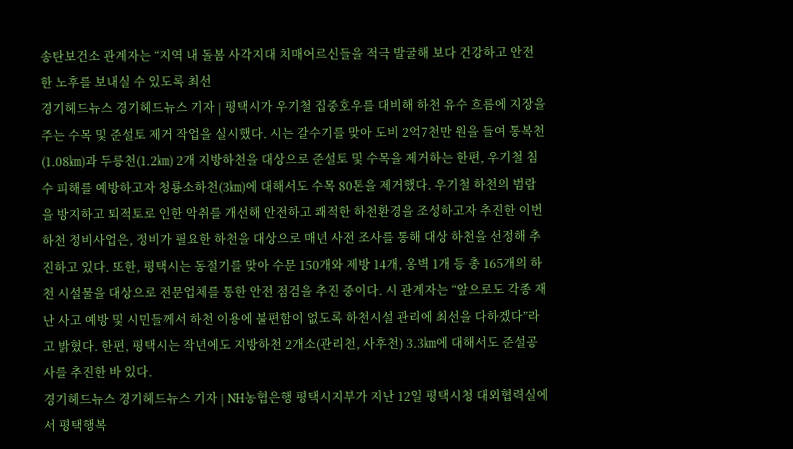송탄보건소 관계자는 “지역 내 돌봄 사각지대 치매어르신들을 적극 발굴해 보다 건강하고 안전한 노후를 보내실 수 있도록 최선
경기헤드뉴스 경기헤드뉴스 기자 | 평택시가 우기철 집중호우를 대비해 하천 유수 흐름에 지장을 주는 수목 및 준설토 제거 작업을 실시했다. 시는 갈수기를 맞아 도비 2억7천만 원을 들여 통복천(1.08㎞)과 두릉천(1.2㎞) 2개 지방하천을 대상으로 준설토 및 수목을 제거하는 한편, 우기철 침수 피해를 예방하고자 청룡소하천(3㎞)에 대해서도 수목 80톤을 제거했다. 우기철 하천의 범람을 방지하고 퇴적토로 인한 악취를 개선해 안전하고 쾌적한 하천환경을 조성하고자 추진한 이번 하천 정비사업은, 정비가 필요한 하천을 대상으로 매년 사전 조사를 통해 대상 하천을 선정해 추진하고 있다. 또한, 평택시는 동절기를 맞아 수문 150개와 제방 14개, 옹벽 1개 등 총 165개의 하천 시설물을 대상으로 전문업체를 통한 안전 점검을 추진 중이다. 시 관계자는 “앞으로도 각종 재난 사고 예방 및 시민들께서 하천 이용에 불편함이 없도록 하천시설 관리에 최선을 다하겠다”라고 밝혔다. 한편, 평택시는 작년에도 지방하천 2개소(관리천, 사후천) 3.3㎞에 대해서도 준설공사를 추진한 바 있다.
경기헤드뉴스 경기헤드뉴스 기자 | NH농협은행 평택시지부가 지난 12일 평택시청 대외협력실에서 평택행복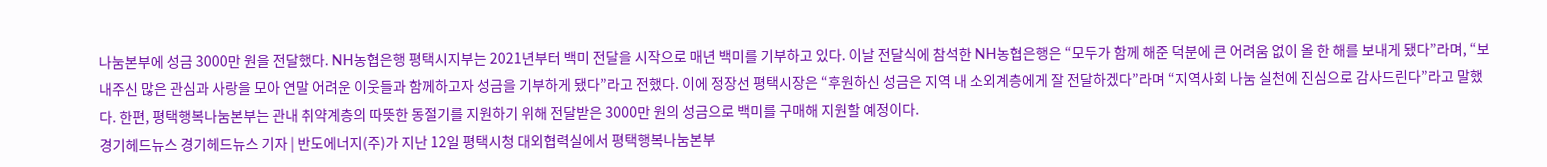나눔본부에 성금 3000만 원을 전달했다. NH농협은행 평택시지부는 2021년부터 백미 전달을 시작으로 매년 백미를 기부하고 있다. 이날 전달식에 참석한 NH농협은행은 “모두가 함께 해준 덕분에 큰 어려움 없이 올 한 해를 보내게 됐다”라며, “보내주신 많은 관심과 사랑을 모아 연말 어려운 이웃들과 함께하고자 성금을 기부하게 됐다”라고 전했다. 이에 정장선 평택시장은 “후원하신 성금은 지역 내 소외계층에게 잘 전달하겠다”라며 “지역사회 나눔 실천에 진심으로 감사드린다”라고 말했다. 한편, 평택행복나눔본부는 관내 취약계층의 따뜻한 동절기를 지원하기 위해 전달받은 3000만 원의 성금으로 백미를 구매해 지원할 예정이다.
경기헤드뉴스 경기헤드뉴스 기자 | 반도에너지(주)가 지난 12일 평택시청 대외협력실에서 평택행복나눔본부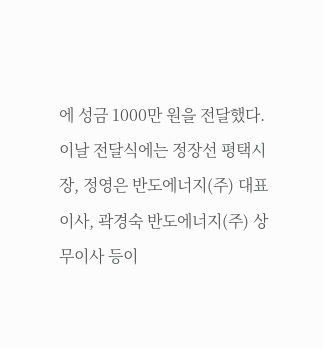에 성금 1000만 원을 전달했다. 이날 전달식에는 정장선 평택시장, 정영은 반도에너지(주) 대표이사, 곽경숙 반도에너지(주) 상무이사 등이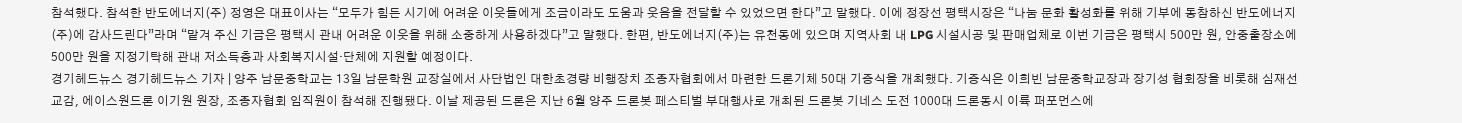참석했다. 참석한 반도에너지(주) 정영은 대표이사는 “모두가 힘든 시기에 어려운 이웃들에게 조금이라도 도움과 웃음을 전달할 수 있었으면 한다”고 말했다. 이에 정장선 평택시장은 “나눔 문화 활성화를 위해 기부에 동참하신 반도에너지(주)에 감사드린다”라며 “맡겨 주신 기금은 평택시 관내 어려운 이웃을 위해 소중하게 사용하겠다”고 말했다. 한편, 반도에너지(주)는 유천동에 있으며 지역사회 내 LPG 시설시공 및 판매업체로 이번 기금은 평택시 500만 원, 안중출장소에 500만 원을 지정기탁해 관내 저소득층과 사회복지시설·단체에 지원할 예정이다.
경기헤드뉴스 경기헤드뉴스 기자 | 양주 남문중학교는 13일 남문학원 교장실에서 사단법인 대한초경량 비행장치 조종자협회에서 마련한 드론기체 50대 기증식을 개최했다. 기증식은 이희빈 남문중학교장과 장기성 협회장을 비롯해 심재선 교감, 에이스원드론 이기원 원장, 조종자협회 임직원이 참석해 진행됐다. 이날 제공된 드론은 지난 6월 양주 드론봇 페스티벌 부대행사로 개최된 드론봇 기네스 도전 1000대 드론동시 이륙 퍼포먼스에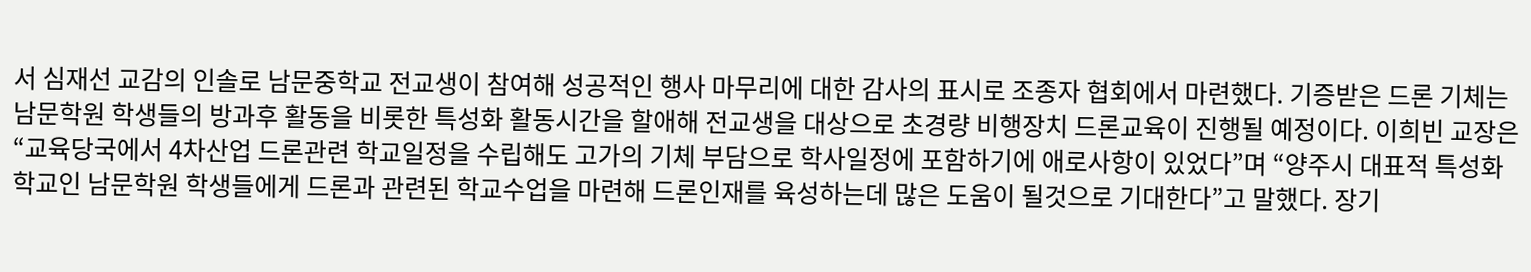서 심재선 교감의 인솔로 남문중학교 전교생이 참여해 성공적인 행사 마무리에 대한 감사의 표시로 조종자 협회에서 마련했다. 기증받은 드론 기체는 남문학원 학생들의 방과후 활동을 비롯한 특성화 활동시간을 할애해 전교생을 대상으로 초경량 비행장치 드론교육이 진행될 예정이다. 이희빈 교장은 “교육당국에서 4차산업 드론관련 학교일정을 수립해도 고가의 기체 부담으로 학사일정에 포함하기에 애로사항이 있었다”며 “양주시 대표적 특성화 학교인 남문학원 학생들에게 드론과 관련된 학교수업을 마련해 드론인재를 육성하는데 많은 도움이 될것으로 기대한다”고 말했다. 장기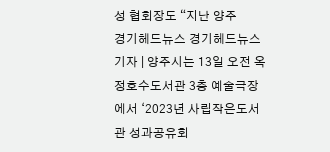성 협회장도 “지난 양주
경기헤드뉴스 경기헤드뉴스 기자 | 양주시는 13일 오전 옥정호수도서관 3층 예술극장에서 ‘2023년 사립작은도서관 성과공유회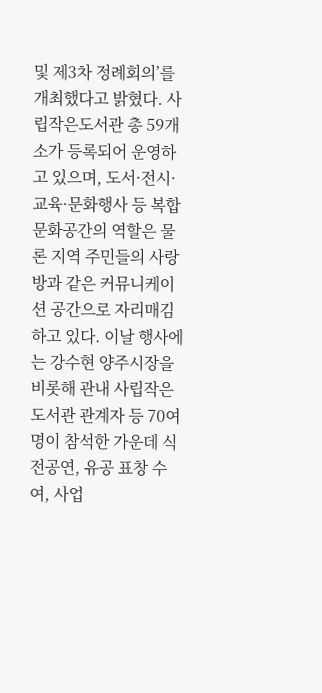및 제3차 정례회의’를 개최했다고 밝혔다. 사립작은도서관 총 59개소가 등록되어 운영하고 있으며, 도서·전시·교육·문화행사 등 복합문화공간의 역할은 물론 지역 주민들의 사랑방과 같은 커뮤니케이션 공간으로 자리매김하고 있다. 이날 행사에는 강수현 양주시장을 비롯해 관내 사립작은도서관 관계자 등 70여 명이 참석한 가운데 식전공연, 유공 표창 수여, 사업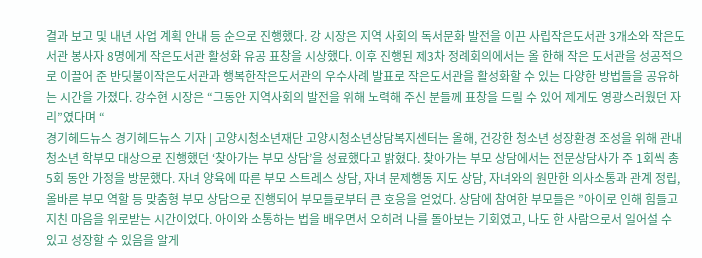결과 보고 및 내년 사업 계획 안내 등 순으로 진행했다. 강 시장은 지역 사회의 독서문화 발전을 이끈 사립작은도서관 3개소와 작은도서관 봉사자 8명에게 작은도서관 활성화 유공 표창을 시상했다. 이후 진행된 제3차 정례회의에서는 올 한해 작은 도서관을 성공적으로 이끌어 준 반딧불이작은도서관과 행복한작은도서관의 우수사례 발표로 작은도서관을 활성화할 수 있는 다양한 방법들을 공유하는 시간을 가졌다. 강수현 시장은 “그동안 지역사회의 발전을 위해 노력해 주신 분들께 표창을 드릴 수 있어 제게도 영광스러웠던 자리”였다며 “
경기헤드뉴스 경기헤드뉴스 기자 | 고양시청소년재단 고양시청소년상담복지센터는 올해, 건강한 청소년 성장환경 조성을 위해 관내 청소년 학부모 대상으로 진행했던 ‘찾아가는 부모 상담’을 성료했다고 밝혔다. 찾아가는 부모 상담에서는 전문상담사가 주 1회씩 총 5회 동안 가정을 방문했다. 자녀 양육에 따른 부모 스트레스 상담, 자녀 문제행동 지도 상담, 자녀와의 원만한 의사소통과 관계 정립, 올바른 부모 역할 등 맞춤형 부모 상담으로 진행되어 부모들로부터 큰 호응을 얻었다. 상담에 참여한 부모들은 ”아이로 인해 힘들고 지친 마음을 위로받는 시간이었다. 아이와 소통하는 법을 배우면서 오히려 나를 돌아보는 기회였고, 나도 한 사람으로서 일어설 수 있고 성장할 수 있음을 알게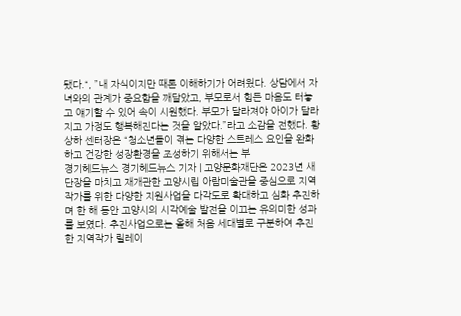됐다.“, ”내 자식이지만 때론 이해하기가 어려웠다. 상담에서 자녀와의 관계가 중요함을 깨달았고, 부모로서 힘든 마음도 터놓고 얘기할 수 있어 속이 시원했다. 부모가 달라져야 아이가 달라지고 가정도 행복해진다는 것을 알았다.”라고 소감을 전했다. 황상하 센터장은 “청소년들이 겪는 다양한 스트레스 요인을 완화하고 건강한 성장환경을 조성하기 위해서는 부
경기헤드뉴스 경기헤드뉴스 기자 | 고양문화재단은 2023년 새 단장을 마치고 재개관한 고양시립 아람미술관을 중심으로 지역 작가를 위한 다양한 지원사업을 다각도로 확대하고 심화 추진하며 한 해 동안 고양시의 시각예술 발전을 이끄는 유의미한 성과를 보였다. 추진사업으로는 올해 처음 세대별로 구분하여 추진한 지역작가 릴레이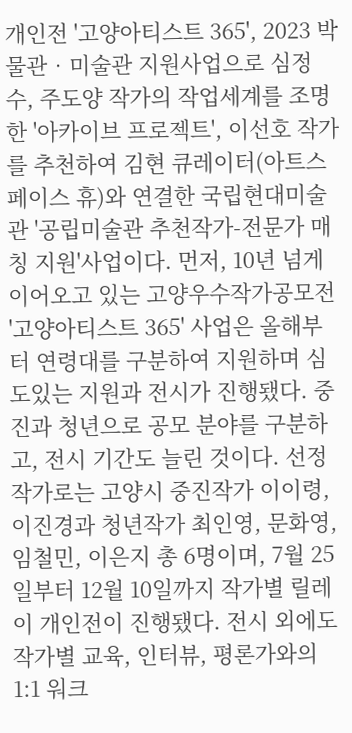개인전 '고양아티스트 365', 2023 박물관‧미술관 지원사업으로 심정수, 주도양 작가의 작업세계를 조명한 '아카이브 프로젝트', 이선호 작가를 추천하여 김현 큐레이터(아트스페이스 휴)와 연결한 국립현대미술관 '공립미술관 추천작가-전문가 매칭 지원'사업이다. 먼저, 10년 넘게 이어오고 있는 고양우수작가공모전 '고양아티스트 365' 사업은 올해부터 연령대를 구분하여 지원하며 심도있는 지원과 전시가 진행됐다. 중진과 청년으로 공모 분야를 구분하고, 전시 기간도 늘린 것이다. 선정작가로는 고양시 중진작가 이이령, 이진경과 청년작가 최인영, 문화영, 임철민, 이은지 총 6명이며, 7월 25일부터 12월 10일까지 작가별 릴레이 개인전이 진행됐다. 전시 외에도 작가별 교육, 인터뷰, 평론가와의 1:1 워크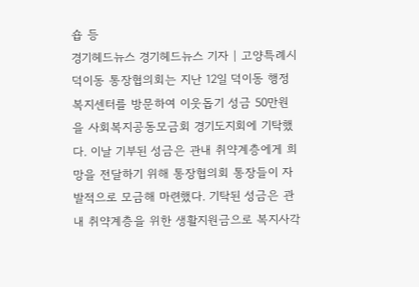숍 등
경기헤드뉴스 경기헤드뉴스 기자 | 고양특례시 덕이동 통장협의회는 지난 12일 덕이동 행정복지센터를 방문하여 이웃돕기 성금 50만원을 사회복지공동모금회 경기도지회에 기탁했다. 이날 기부된 성금은 관내 취약계층에게 희망을 전달하기 위해 통장협의회 통장들이 자발적으로 모금해 마련했다. 기탁된 성금은 관내 취약계층을 위한 생활지원금으로 복지사각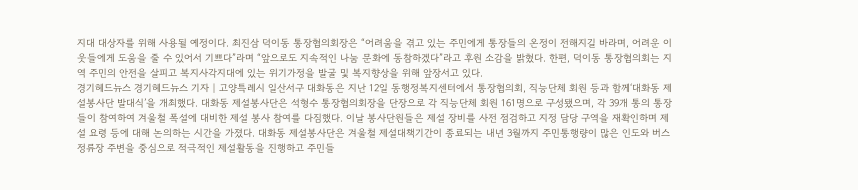지대 대상자를 위해 사용될 예정이다. 최진삼 덕이동 통장협의회장은 “어려움을 겪고 있는 주민에게 통장들의 온정이 전해지길 바라며, 어려운 이웃들에게 도움을 줄 수 있어서 기쁘다”라며 “앞으로도 지속적인 나눔 문화에 동참하겠다”라고 후원 소감을 밝혔다. 한편, 덕이동 통장협의회는 지역 주민의 안전을 살피고 복지사각지대에 있는 위기가정을 발굴 및 복지향상을 위해 앞장서고 있다.
경기헤드뉴스 경기헤드뉴스 기자 | 고양특례시 일산서구 대화동은 지난 12일 동행정복지센터에서 통장협의회, 직능단체 회원 등과 함께‘대화동 제설봉사단 발대식’을 개최했다. 대화동 제설봉사단은 석형수 통장협의회장을 단장으로 각 직능단체 회원 161명으로 구성됐으며, 각 39개 통의 통장들이 참여하여 겨울철 폭설에 대비한 제설 봉사 참여를 다짐했다. 이날 봉사단원들은 제설 장비를 사전 점검하고 지정 담당 구역을 재확인하며 제설 요령 등에 대해 논의하는 시간을 가졌다. 대화동 제설봉사단은 겨울철 제설대책기간이 종료되는 내년 3월까지 주민통행량이 많은 인도와 버스정류장 주변을 중심으로 적극적인 제설활동을 진행하고 주민들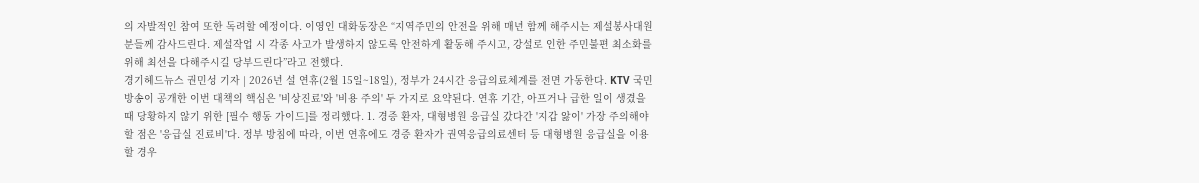의 자발적인 참여 또한 독려할 예정이다. 이영인 대화동장은 “지역주민의 안전을 위해 매년 함께 해주시는 제설봉사대원 분들께 감사드린다. 제설작업 시 각종 사고가 발생하지 않도록 안전하게 활동해 주시고, 강설로 인한 주민불편 최소화를 위해 최선을 다해주시길 당부드린다”라고 전했다.
경기헤드뉴스 권민성 기자 | 2026년 설 연휴(2월 15일~18일), 정부가 24시간 응급의료체계를 전면 가동한다. KTV 국민방송이 공개한 이번 대책의 핵심은 '비상진료'와 '비용 주의' 두 가지로 요약된다. 연휴 기간, 아프거나 급한 일이 생겼을 때 당황하지 않기 위한 [필수 행동 가이드]를 정리했다. 1. 경증 환자, 대형병원 응급실 갔다간 '지갑 앓이' 가장 주의해야 할 점은 '응급실 진료비'다. 정부 방침에 따라, 이번 연휴에도 경증 환자가 권역응급의료센터 등 대형병원 응급실을 이용할 경우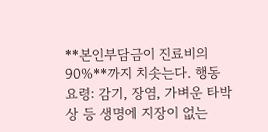**본인부담금이 진료비의 90%**까지 치솟는다. 행동 요령: 감기, 장염, 가벼운 타박상 등 생명에 지장이 없는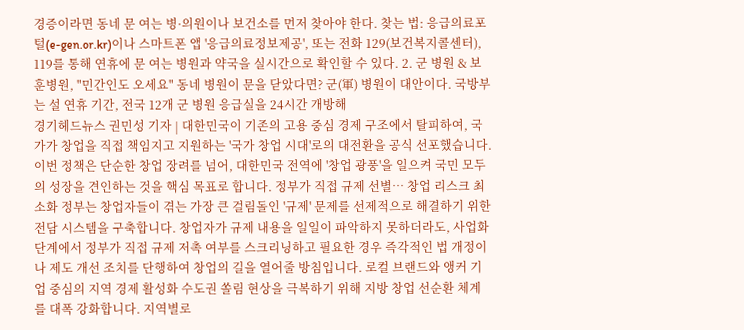경증이라면 동네 문 여는 병·의원이나 보건소를 먼저 찾아야 한다. 찾는 법: 응급의료포털(e-gen.or.kr)이나 스마트폰 앱 '응급의료정보제공', 또는 전화 129(보건복지콜센터), 119를 통해 연휴에 문 여는 병원과 약국을 실시간으로 확인할 수 있다. 2. 군 병원 & 보훈병원, "민간인도 오세요" 동네 병원이 문을 닫았다면? 군(軍) 병원이 대안이다. 국방부는 설 연휴 기간, 전국 12개 군 병원 응급실을 24시간 개방해
경기헤드뉴스 권민성 기자 | 대한민국이 기존의 고용 중심 경제 구조에서 탈피하여, 국가가 창업을 직접 책임지고 지원하는 '국가 창업 시대'로의 대전환을 공식 선포했습니다. 이번 정책은 단순한 창업 장려를 넘어, 대한민국 전역에 '창업 광풍'을 일으켜 국민 모두의 성장을 견인하는 것을 핵심 목표로 합니다. 정부가 직접 규제 선별… 창업 리스크 최소화 정부는 창업자들이 겪는 가장 큰 걸림돌인 '규제' 문제를 선제적으로 해결하기 위한 전담 시스템을 구축합니다. 창업자가 규제 내용을 일일이 파악하지 못하더라도, 사업화 단계에서 정부가 직접 규제 저촉 여부를 스크리닝하고 필요한 경우 즉각적인 법 개정이나 제도 개선 조치를 단행하여 창업의 길을 열어줄 방침입니다. 로컬 브랜드와 앵커 기업 중심의 지역 경제 활성화 수도권 쏠림 현상을 극복하기 위해 지방 창업 선순환 체계를 대폭 강화합니다. 지역별로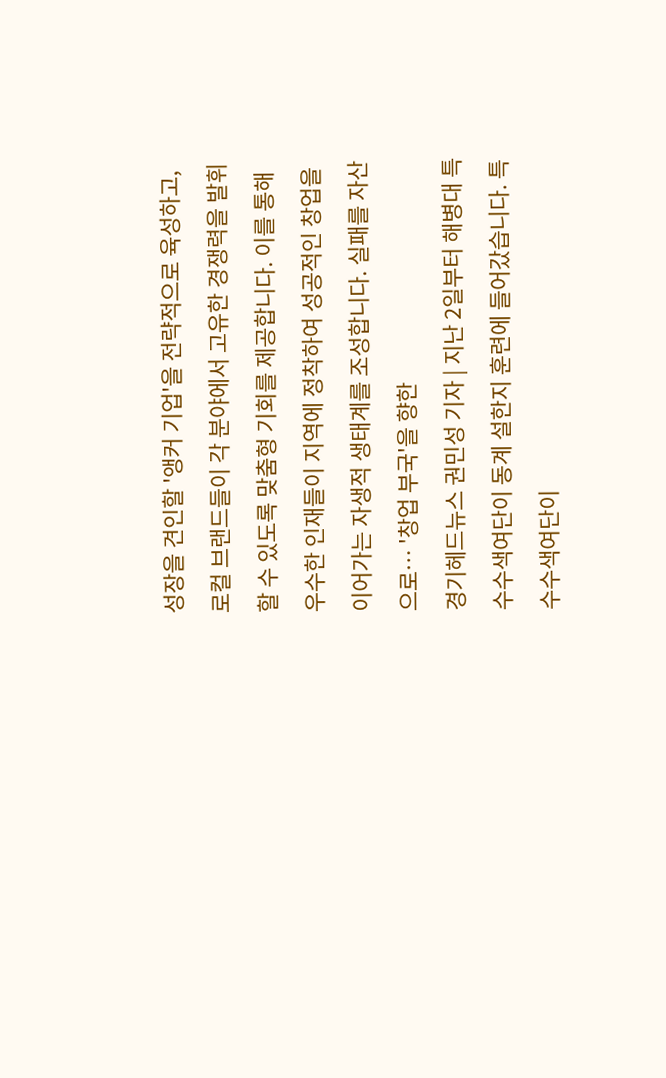성장을 견인할 '앵커 기업'을 전략적으로 육성하고, 로컬 브랜드들이 각 분야에서 고유한 경쟁력을 발휘할 수 있도록 맞춤형 기회를 제공합니다. 이를 통해 우수한 인재들이 지역에 정착하여 성공적인 창업을 이어가는 자생적 생태계를 조성합니다. 실패를 자산으로… '창업 부국'을 향한
경기헤드뉴스 권민성 기자 | 지난 2일부터 해병대 특수수색여단이 동계 설한지 훈련에 들어갔습니다. 특수수색여단이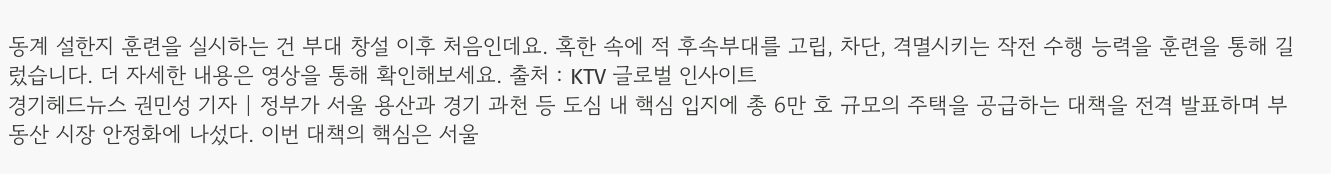동계 설한지 훈련을 실시하는 건 부대 창설 이후 처음인데요. 혹한 속에 적 후속부대를 고립, 차단, 격멸시키는 작전 수행 능력을 훈련을 통해 길렀습니다. 더 자세한 내용은 영상을 통해 확인해보세요. 출처 : KTV 글로벌 인사이트
경기헤드뉴스 권민성 기자 | 정부가 서울 용산과 경기 과천 등 도심 내 핵심 입지에 총 6만 호 규모의 주택을 공급하는 대책을 전격 발표하며 부동산 시장 안정화에 나섰다. 이번 대책의 핵심은 서울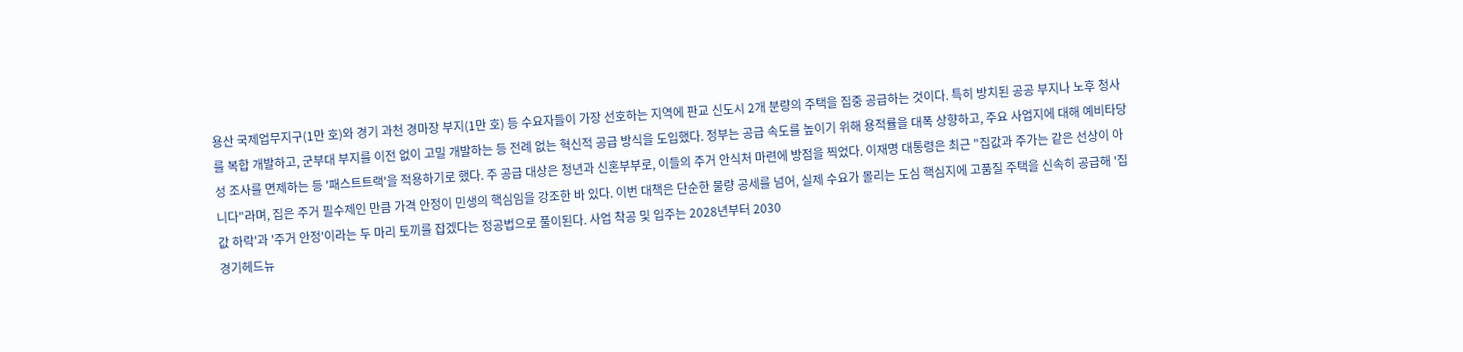용산 국제업무지구(1만 호)와 경기 과천 경마장 부지(1만 호) 등 수요자들이 가장 선호하는 지역에 판교 신도시 2개 분량의 주택을 집중 공급하는 것이다. 특히 방치된 공공 부지나 노후 청사를 복합 개발하고, 군부대 부지를 이전 없이 고밀 개발하는 등 전례 없는 혁신적 공급 방식을 도입했다. 정부는 공급 속도를 높이기 위해 용적률을 대폭 상향하고, 주요 사업지에 대해 예비타당성 조사를 면제하는 등 '패스트트랙'을 적용하기로 했다. 주 공급 대상은 청년과 신혼부부로, 이들의 주거 안식처 마련에 방점을 찍었다. 이재명 대통령은 최근 "집값과 주가는 같은 선상이 아니다"라며, 집은 주거 필수제인 만큼 가격 안정이 민생의 핵심임을 강조한 바 있다. 이번 대책은 단순한 물량 공세를 넘어, 실제 수요가 몰리는 도심 핵심지에 고품질 주택을 신속히 공급해 '집값 하락'과 '주거 안정'이라는 두 마리 토끼를 잡겠다는 정공법으로 풀이된다. 사업 착공 및 입주는 2028년부터 2030
경기헤드뉴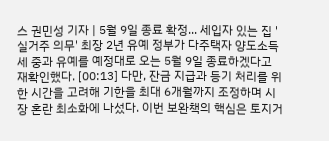스 권민성 기자 | 5월 9일 종료 확정... 세입자 있는 집 '실거주 의무' 최장 2년 유예 정부가 다주택자 양도소득세 중과 유예를 예정대로 오는 5월 9일 종료하겠다고 재확인했다. [00:13] 다만, 잔금 지급과 등기 처리를 위한 시간을 고려해 기한을 최대 6개월까지 조정하며 시장 혼란 최소화에 나섰다. 이번 보완책의 핵심은 토지거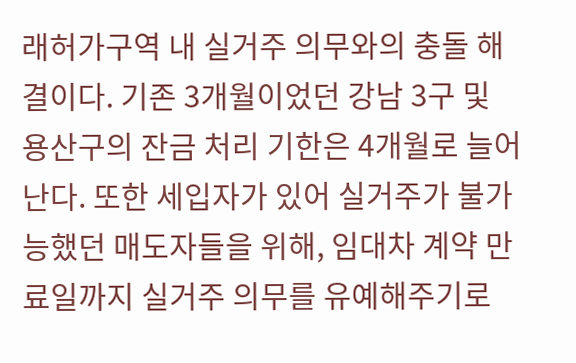래허가구역 내 실거주 의무와의 충돌 해결이다. 기존 3개월이었던 강남 3구 및 용산구의 잔금 처리 기한은 4개월로 늘어난다. 또한 세입자가 있어 실거주가 불가능했던 매도자들을 위해, 임대차 계약 만료일까지 실거주 의무를 유예해주기로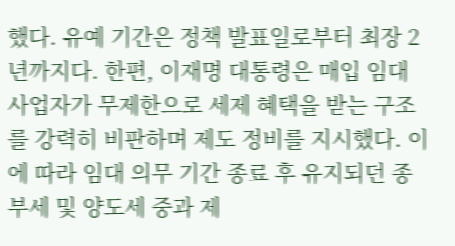했다. 유예 기간은 정책 발표일로부터 최장 2년까지다. 한편, 이재명 대통령은 매입 임대 사업자가 무제한으로 세제 혜택을 받는 구조를 강력히 비판하며 제도 정비를 지시했다. 이에 따라 임대 의무 기간 종료 후 유지되던 종부세 및 양도세 중과 제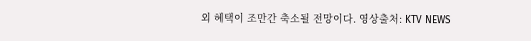외 혜택이 조만간 축소될 전망이다. 영상출처: KTV NEWS